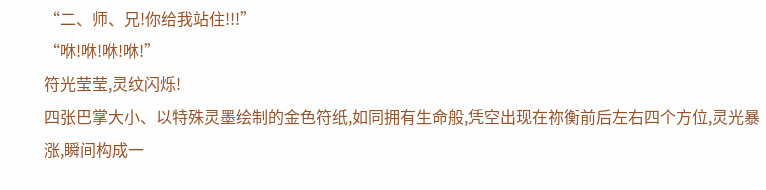“二、师、兄!你给我站住!!!”
“咻!咻!咻!咻!”
符光莹莹,灵纹闪烁!
四张巴掌大小、以特殊灵墨绘制的金色符纸,如同拥有生命般,凭空出现在祢衡前后左右四个方位,灵光暴涨,瞬间构成一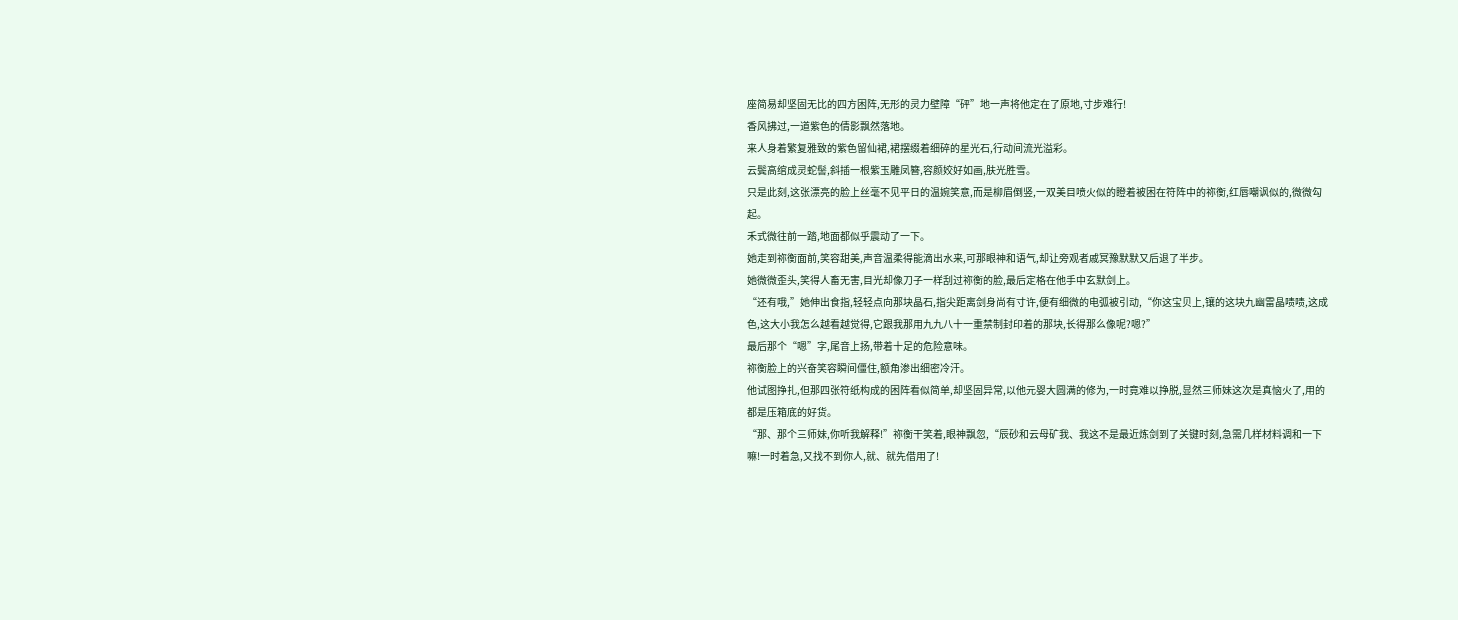座简易却坚固无比的四方困阵,无形的灵力壁障“砰”地一声将他定在了原地,寸步难行!
香风拂过,一道紫色的倩影飘然落地。
来人身着繁复雅致的紫色留仙裙,裙摆缀着细碎的星光石,行动间流光溢彩。
云鬓高绾成灵蛇髻,斜插一根紫玉雕凤簪,容颜姣好如画,肤光胜雪。
只是此刻,这张漂亮的脸上丝毫不见平日的温婉笑意,而是柳眉倒竖,一双美目喷火似的瞪着被困在符阵中的祢衡,红唇嘲讽似的,微微勾起。
禾式微往前一踏,地面都似乎震动了一下。
她走到祢衡面前,笑容甜美,声音温柔得能滴出水来,可那眼神和语气,却让旁观者戚冥豫默默又后退了半步。
她微微歪头,笑得人畜无害,目光却像刀子一样刮过祢衡的脸,最后定格在他手中玄默剑上。
“还有哦,”她伸出食指,轻轻点向那块晶石,指尖距离剑身尚有寸许,便有细微的电弧被引动,“你这宝贝上,镶的这块九幽雷晶啧啧,这成色,这大小我怎么越看越觉得,它跟我那用九九八十一重禁制封印着的那块,长得那么像呢?嗯?”
最后那个“嗯”字,尾音上扬,带着十足的危险意味。
祢衡脸上的兴奋笑容瞬间僵住,额角渗出细密冷汗。
他试图挣扎,但那四张符纸构成的困阵看似简单,却坚固异常,以他元婴大圆满的修为,一时竟难以挣脱,显然三师妹这次是真恼火了,用的都是压箱底的好货。
“那、那个三师妹,你听我解释!”祢衡干笑着,眼神飘忽,“辰砂和云母矿我、我这不是最近炼剑到了关键时刻,急需几样材料调和一下嘛!一时着急,又找不到你人,就、就先借用了!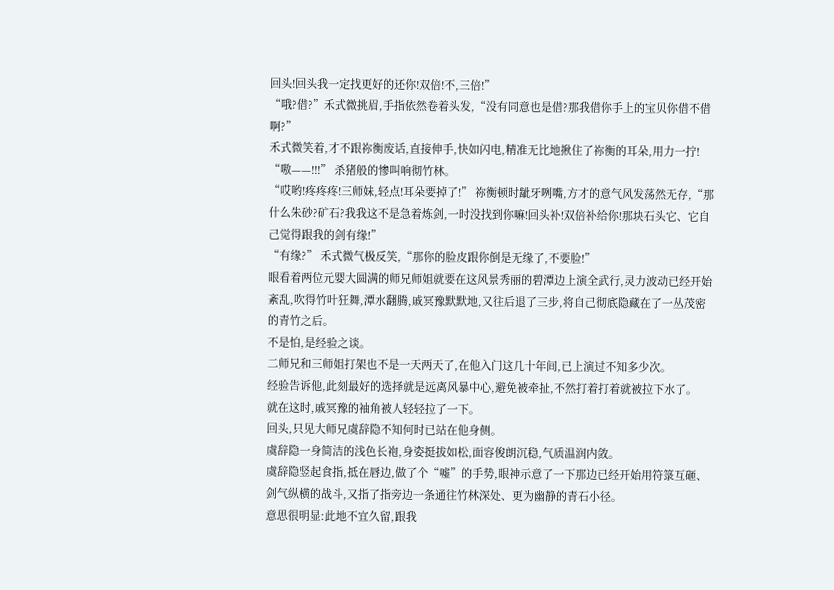回头!回头我一定找更好的还你!双倍!不,三倍!”
“哦?借?”禾式微挑眉,手指依然卷着头发,“没有同意也是借?那我借你手上的宝贝你借不借啊?”
禾式微笑着,才不跟祢衡废话,直接伸手,快如闪电,精准无比地揪住了祢衡的耳朵,用力一拧!
“嗷——!!!” 杀猪般的惨叫响彻竹林。
“哎哟!疼疼疼!三师妹,轻点!耳朵要掉了!” 祢衡顿时龇牙咧嘴,方才的意气风发荡然无存,“那什么朱砂?矿石?我我这不是急着炼剑,一时没找到你嘛!回头补!双倍补给你!那块石头它、它自己觉得跟我的剑有缘!”
“有缘?” 禾式微气极反笑,“那你的脸皮跟你倒是无缘了,不要脸!”
眼看着两位元婴大圆满的师兄师姐就要在这风景秀丽的碧潭边上演全武行,灵力波动已经开始紊乱,吹得竹叶狂舞,潭水翻腾,戚冥豫默默地,又往后退了三步,将自己彻底隐藏在了一丛茂密的青竹之后。
不是怕,是经验之谈。
二师兄和三师姐打架也不是一天两天了,在他入门这几十年间,已上演过不知多少次。
经验告诉他,此刻最好的选择就是远离风暴中心,避免被牵扯,不然打着打着就被拉下水了。
就在这时,戚冥豫的袖角被人轻轻拉了一下。
回头,只见大师兄虞辞隐不知何时已站在他身侧。
虞辞隐一身简洁的浅色长袍,身姿挺拔如松,面容俊朗沉稳,气质温润内敛。
虞辞隐竖起食指,抵在唇边,做了个“嘘”的手势,眼神示意了一下那边已经开始用符箓互砸、剑气纵横的战斗,又指了指旁边一条通往竹林深处、更为幽静的青石小径。
意思很明显:此地不宜久留,跟我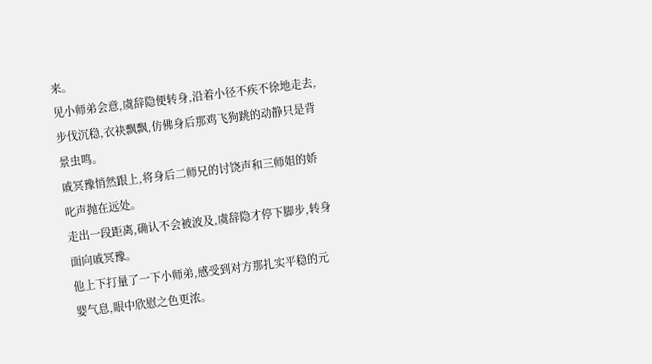来。
见小师弟会意,虞辞隐便转身,沿着小径不疾不徐地走去,步伐沉稳,衣袂飘飘,仿佛身后那鸡飞狗跳的动静只是背景虫鸣。
戚冥豫悄然跟上,将身后二师兄的讨饶声和三师姐的娇叱声抛在远处。
走出一段距离,确认不会被波及,虞辞隐才停下脚步,转身面向戚冥豫。
他上下打量了一下小师弟,感受到对方那扎实平稳的元婴气息,眼中欣慰之色更浓。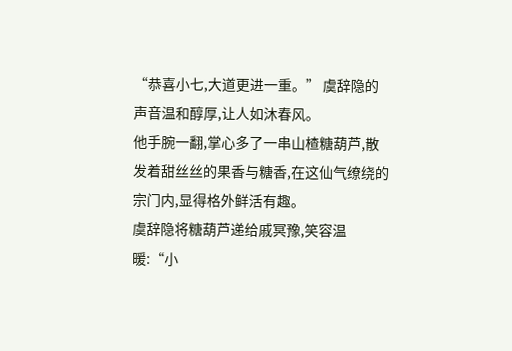“恭喜小七,大道更进一重。” 虞辞隐的声音温和醇厚,让人如沐春风。
他手腕一翻,掌心多了一串山楂糖葫芦,散发着甜丝丝的果香与糖香,在这仙气缭绕的宗门内,显得格外鲜活有趣。
虞辞隐将糖葫芦递给戚冥豫,笑容温暖:“小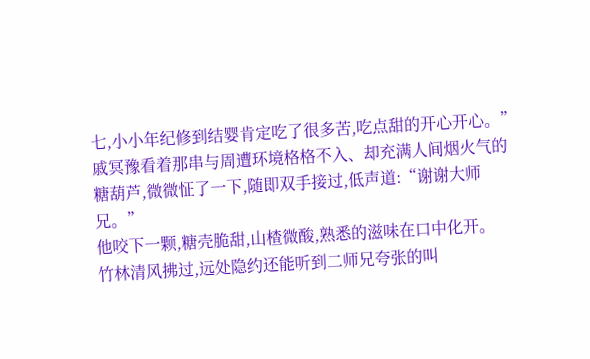七,小小年纪修到结婴肯定吃了很多苦,吃点甜的开心开心。”
戚冥豫看着那串与周遭环境格格不入、却充满人间烟火气的糖葫芦,微微怔了一下,随即双手接过,低声道:“谢谢大师兄。”
他咬下一颗,糖壳脆甜,山楂微酸,熟悉的滋味在口中化开。
竹林清风拂过,远处隐约还能听到二师兄夸张的叫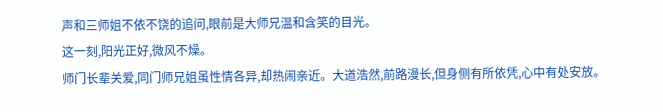声和三师姐不依不饶的追问,眼前是大师兄温和含笑的目光。
这一刻,阳光正好,微风不燥。
师门长辈关爱,同门师兄姐虽性情各异,却热闹亲近。大道浩然,前路漫长,但身侧有所依凭,心中有处安放。